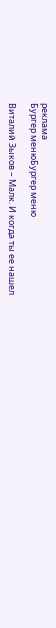реклама
Бургер менюБургер меню

Виталий Зыков – Малк. И когда ты ее нашел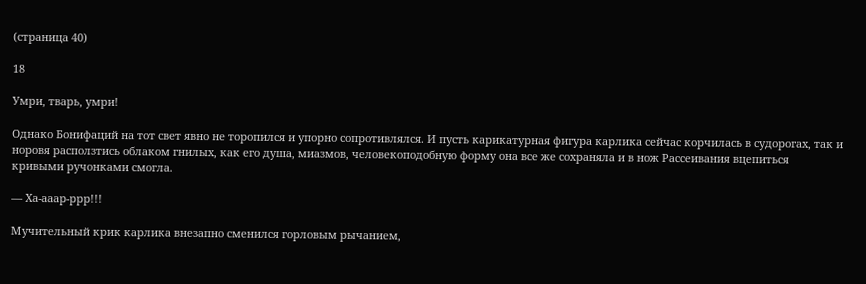(страница 40)

18

Умри, тварь, умри!

Однако Бонифаций на тот свет явно не торопился и упорно сопротивлялся. И пусть карикатурная фигура карлика сейчас корчилась в судорогах, так и норовя расползтись облаком гнилых, как его душа, миазмов, человекоподобную форму она все же сохраняла и в нож Рассеивания вцепиться кривыми ручонками смогла.

— Ха-ааар-ррр!!!

Мучительный крик карлика внезапно сменился горловым рычанием,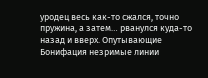уродец весь как-то сжался, точно пружина, а затем… рванулся куда-то назад и вверх. Опутывающие Бонифация незримые линии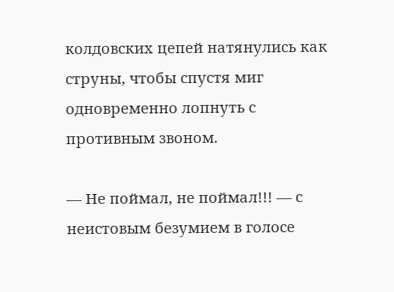колдовских цепей натянулись как струны, чтобы спустя миг одновременно лопнуть с противным звоном.

— Не поймал, не поймал!!! — с неистовым безумием в голосе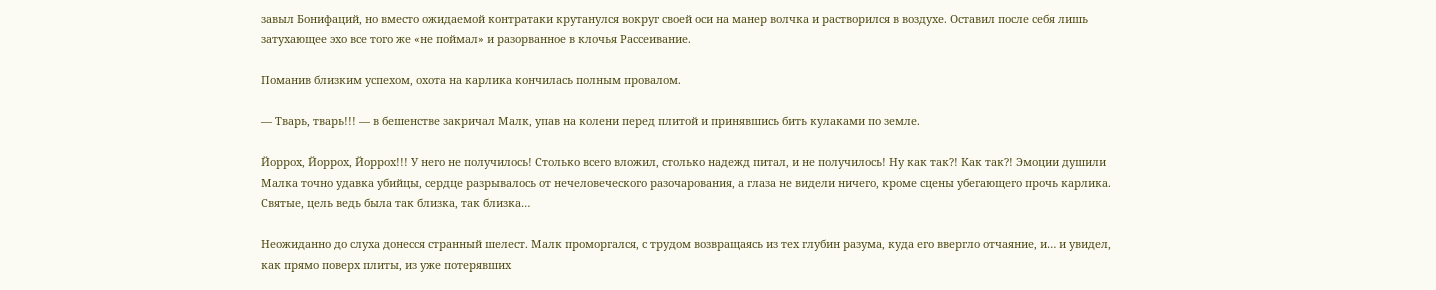завыл Бонифаций, но вместо ожидаемой контратаки крутанулся вокруг своей оси на манер волчка и растворился в воздухе. Оставил после себя лишь затухающее эхо все того же «не поймал» и разорванное в клочья Рассеивание.

Поманив близким успехом, охота на карлика кончилась полным провалом.

— Тварь, тварь!!! — в бешенстве закричал Малк, упав на колени перед плитой и принявшись бить кулаками по земле.

Йоррох, Йоррох, Йоррох!!! У него не получилось! Столько всего вложил, столько надежд питал, и не получилось! Ну как так?! Как так?! Эмоции душили Малка точно удавка убийцы, сердце разрывалось от нечеловеческого разочарования, а глаза не видели ничего, кроме сцены убегающего прочь карлика. Святые, цель ведь была так близка, так близка…

Неожиданно до слуха донесся странный шелест. Малк проморгался, с трудом возвращаясь из тех глубин разума, куда его ввергло отчаяние, и… и увидел, как прямо поверх плиты, из уже потерявших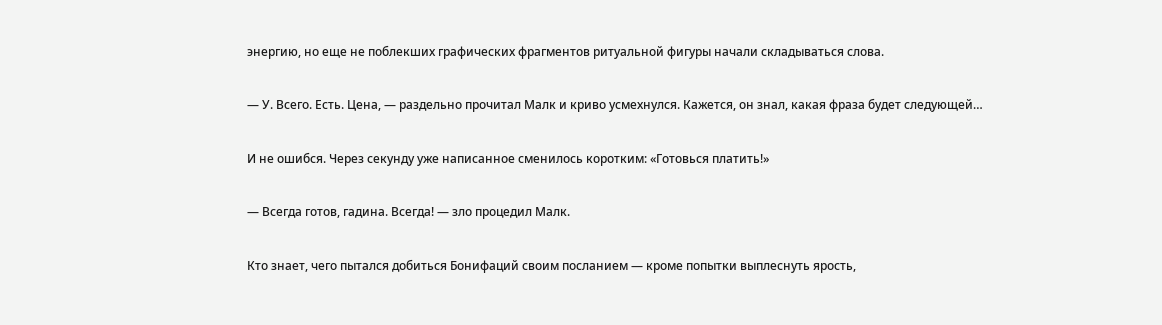энергию, но еще не поблекших графических фрагментов ритуальной фигуры начали складываться слова.

— У. Всего. Есть. Цена, — раздельно прочитал Малк и криво усмехнулся. Кажется, он знал, какая фраза будет следующей…

И не ошибся. Через секунду уже написанное сменилось коротким: «Готовься платить!»

— Всегда готов, гадина. Всегда! — зло процедил Малк.

Кто знает, чего пытался добиться Бонифаций своим посланием — кроме попытки выплеснуть ярость,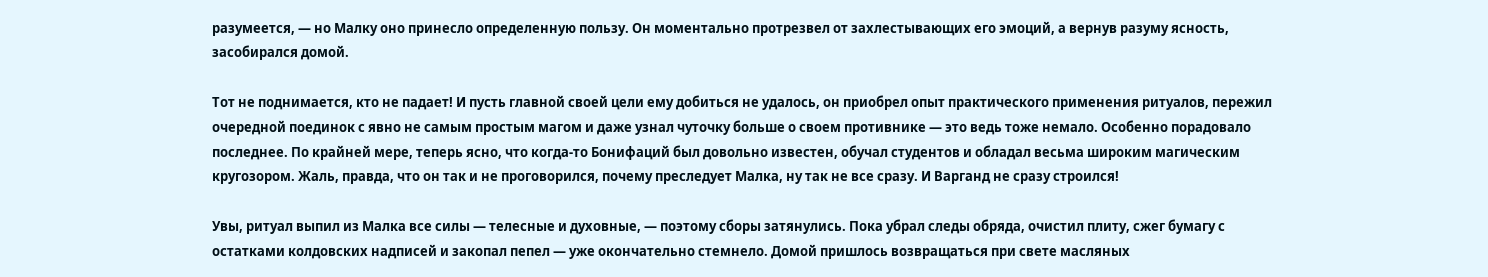разумеется, — но Малку оно принесло определенную пользу. Он моментально протрезвел от захлестывающих его эмоций, а вернув разуму ясность, засобирался домой.

Тот не поднимается, кто не падает! И пусть главной своей цели ему добиться не удалось, он приобрел опыт практического применения ритуалов, пережил очередной поединок с явно не самым простым магом и даже узнал чуточку больше о своем противнике — это ведь тоже немало. Особенно порадовало последнее. По крайней мере, теперь ясно, что когда-то Бонифаций был довольно известен, обучал студентов и обладал весьма широким магическим кругозором. Жаль, правда, что он так и не проговорился, почему преследует Малка, ну так не все сразу. И Варганд не сразу строился!

Увы, ритуал выпил из Малка все силы — телесные и духовные, — поэтому сборы затянулись. Пока убрал следы обряда, очистил плиту, сжег бумагу с остатками колдовских надписей и закопал пепел — уже окончательно стемнело. Домой пришлось возвращаться при свете масляных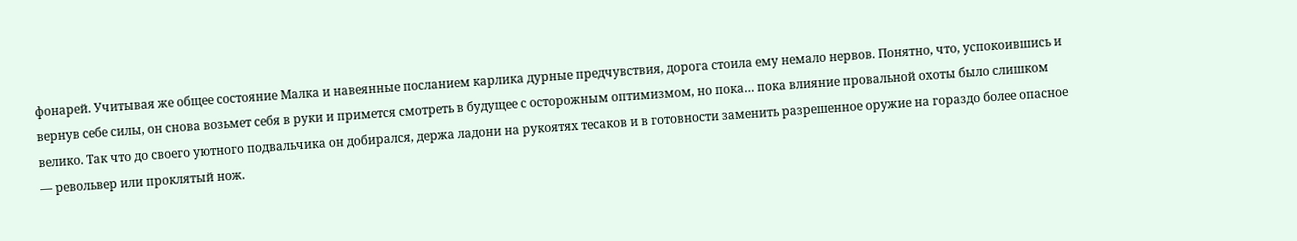фонарей. Учитывая же общее состояние Малка и навеянные посланием карлика дурные предчувствия, дорога стоила ему немало нервов. Понятно, что, успокоившись и вернув себе силы, он снова возьмет себя в руки и примется смотреть в будущее с осторожным оптимизмом, но пока… пока влияние провальной охоты было слишком велико. Так что до своего уютного подвальчика он добирался, держа ладони на рукоятях тесаков и в готовности заменить разрешенное оружие на гораздо более опасное — револьвер или проклятый нож.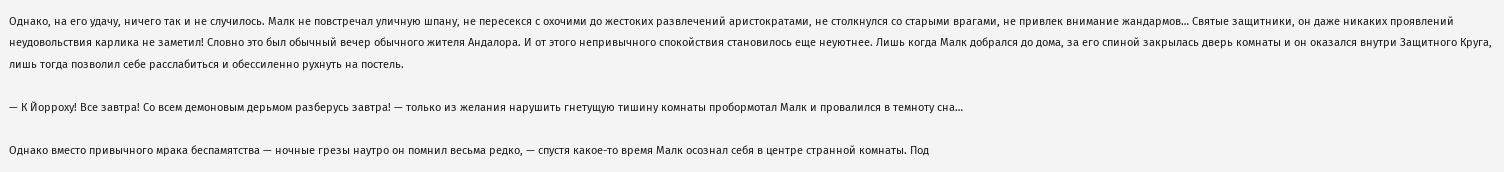Однако, на его удачу, ничего так и не случилось. Малк не повстречал уличную шпану, не пересекся с охочими до жестоких развлечений аристократами, не столкнулся со старыми врагами, не привлек внимание жандармов… Святые защитники, он даже никаких проявлений неудовольствия карлика не заметил! Словно это был обычный вечер обычного жителя Андалора. И от этого непривычного спокойствия становилось еще неуютнее. Лишь когда Малк добрался до дома, за его спиной закрылась дверь комнаты и он оказался внутри Защитного Круга, лишь тогда позволил себе расслабиться и обессиленно рухнуть на постель.

— К Йорроху! Все завтра! Со всем демоновым дерьмом разберусь завтра! — только из желания нарушить гнетущую тишину комнаты пробормотал Малк и провалился в темноту сна…

Однако вместо привычного мрака беспамятства — ночные грезы наутро он помнил весьма редко, — спустя какое-то время Малк осознал себя в центре странной комнаты. Под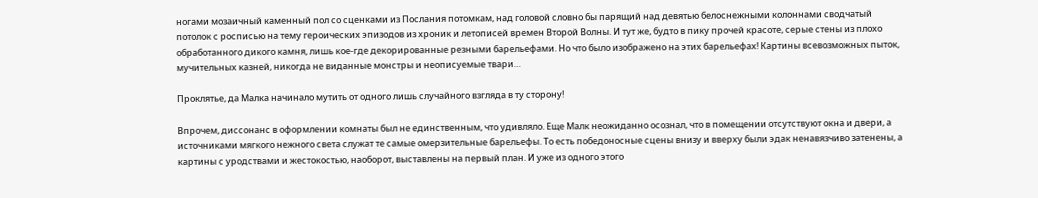ногами мозаичный каменный пол со сценками из Послания потомкам, над головой словно бы парящий над девятью белоснежными колоннами сводчатый потолок с росписью на тему героических эпизодов из хроник и летописей времен Второй Волны. И тут же, будто в пику прочей красоте, серые стены из плохо обработанного дикого камня, лишь кое-где декорированные резными барельефами. Но что было изображено на этих барельефах! Картины всевозможных пыток, мучительных казней, никогда не виданные монстры и неописуемые твари…

Проклятье, да Малка начинало мутить от одного лишь случайного взгляда в ту сторону!

Впрочем, диссонанс в оформлении комнаты был не единственным, что удивляло. Еще Малк неожиданно осознал, что в помещении отсутствуют окна и двери, а источниками мягкого нежного света служат те самые омерзительные барельефы. То есть победоносные сцены внизу и вверху были эдак ненавязчиво затенены, а картины с уродствами и жестокостью, наоборот, выставлены на первый план. И уже из одного этого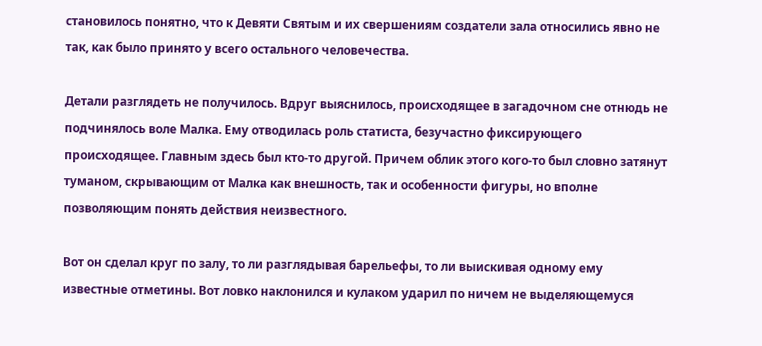становилось понятно, что к Девяти Святым и их свершениям создатели зала относились явно не так, как было принято у всего остального человечества.

Детали разглядеть не получилось. Вдруг выяснилось, происходящее в загадочном сне отнюдь не подчинялось воле Малка. Ему отводилась роль статиста, безучастно фиксирующего происходящее. Главным здесь был кто-то другой. Причем облик этого кого-то был словно затянут туманом, скрывающим от Малка как внешность, так и особенности фигуры, но вполне позволяющим понять действия неизвестного.

Вот он сделал круг по залу, то ли разглядывая барельефы, то ли выискивая одному ему известные отметины. Вот ловко наклонился и кулаком ударил по ничем не выделяющемуся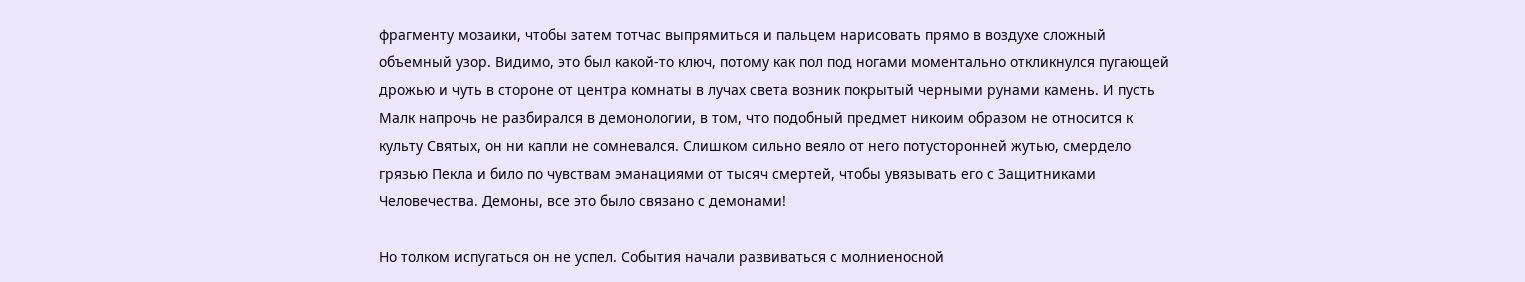фрагменту мозаики, чтобы затем тотчас выпрямиться и пальцем нарисовать прямо в воздухе сложный объемный узор. Видимо, это был какой-то ключ, потому как пол под ногами моментально откликнулся пугающей дрожью и чуть в стороне от центра комнаты в лучах света возник покрытый черными рунами камень. И пусть Малк напрочь не разбирался в демонологии, в том, что подобный предмет никоим образом не относится к культу Святых, он ни капли не сомневался. Слишком сильно веяло от него потусторонней жутью, смердело грязью Пекла и било по чувствам эманациями от тысяч смертей, чтобы увязывать его с Защитниками Человечества. Демоны, все это было связано с демонами!

Но толком испугаться он не успел. События начали развиваться с молниеносной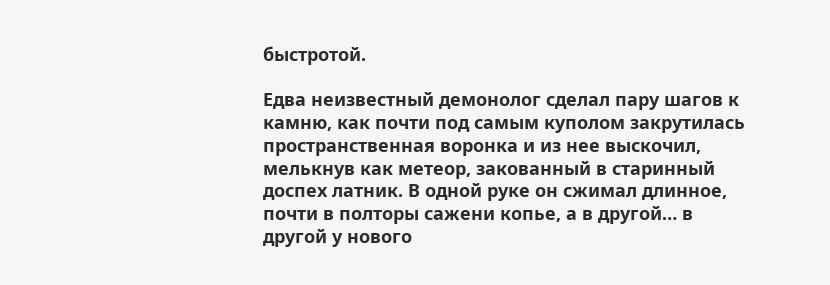быстротой.

Едва неизвестный демонолог сделал пару шагов к камню, как почти под самым куполом закрутилась пространственная воронка и из нее выскочил, мелькнув как метеор, закованный в старинный доспех латник. В одной руке он сжимал длинное, почти в полторы сажени копье, а в другой… в другой у нового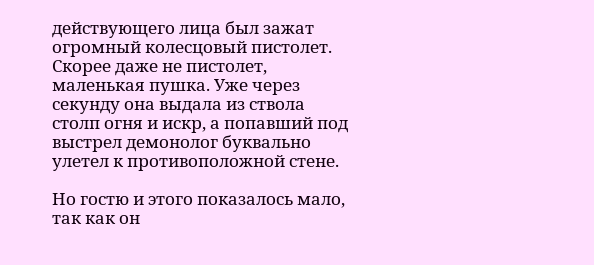действующего лица был зажат огромный колесцовый пистолет. Скорее даже не пистолет, маленькая пушка. Уже через секунду она выдала из ствола столп огня и искр, а попавший под выстрел демонолог буквально улетел к противоположной стене.

Но гостю и этого показалось мало, так как он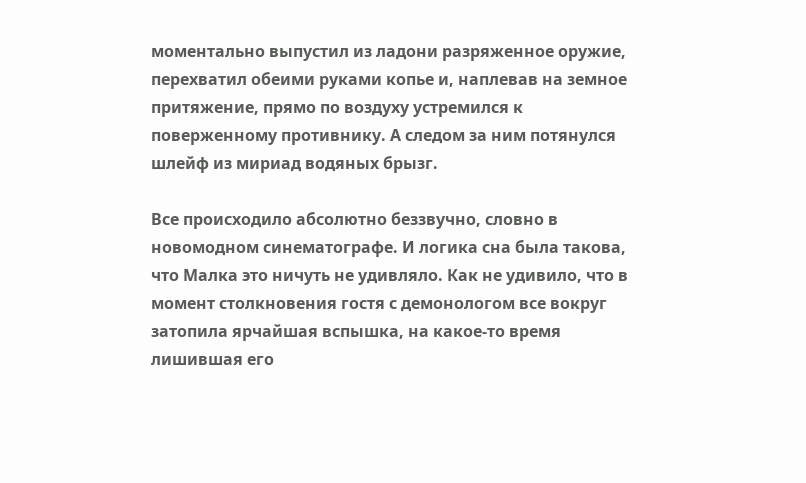моментально выпустил из ладони разряженное оружие, перехватил обеими руками копье и, наплевав на земное притяжение, прямо по воздуху устремился к поверженному противнику. А следом за ним потянулся шлейф из мириад водяных брызг.

Все происходило абсолютно беззвучно, словно в новомодном синематографе. И логика сна была такова, что Малка это ничуть не удивляло. Как не удивило, что в момент столкновения гостя с демонологом все вокруг затопила ярчайшая вспышка, на какое-то время лишившая его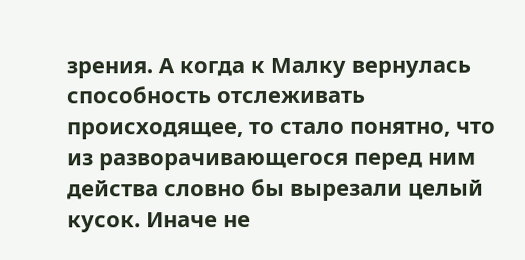зрения. А когда к Малку вернулась способность отслеживать происходящее, то стало понятно, что из разворачивающегося перед ним действа словно бы вырезали целый кусок. Иначе не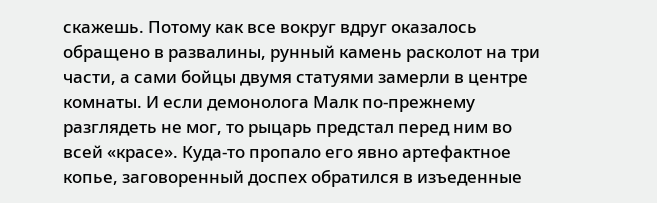скажешь. Потому как все вокруг вдруг оказалось обращено в развалины, рунный камень расколот на три части, а сами бойцы двумя статуями замерли в центре комнаты. И если демонолога Малк по-прежнему разглядеть не мог, то рыцарь предстал перед ним во всей «красе». Куда-то пропало его явно артефактное копье, заговоренный доспех обратился в изъеденные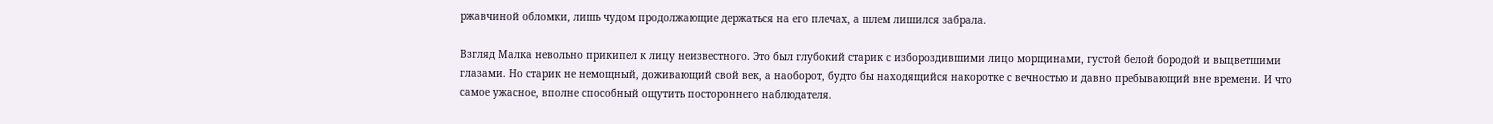ржавчиной обломки, лишь чудом продолжающие держаться на его плечах, а шлем лишился забрала.

Взгляд Малка невольно прикипел к лицу неизвестного. Это был глубокий старик с избороздившими лицо морщинами, густой белой бородой и выцветшими глазами. Но старик не немощный, доживающий свой век, а наоборот, будто бы находящийся накоротке с вечностью и давно пребывающий вне времени. И что самое ужасное, вполне способный ощутить постороннего наблюдателя.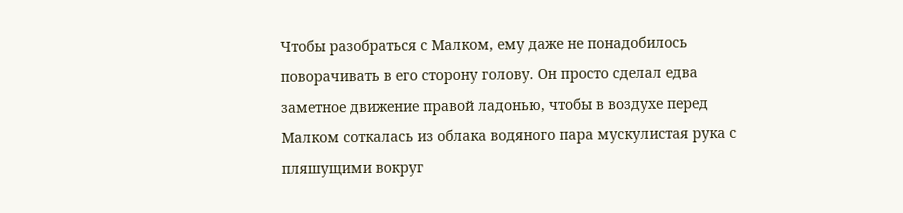Чтобы разобраться с Малком, ему даже не понадобилось поворачивать в его сторону голову. Он просто сделал едва заметное движение правой ладонью, чтобы в воздухе перед Малком соткалась из облака водяного пара мускулистая рука с пляшущими вокруг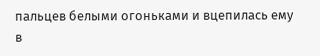пальцев белыми огоньками и вцепилась ему в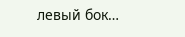левый бок…